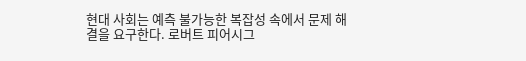현대 사회는 예측 불가능한 복잡성 속에서 문제 해결을 요구한다. 로버트 피어시그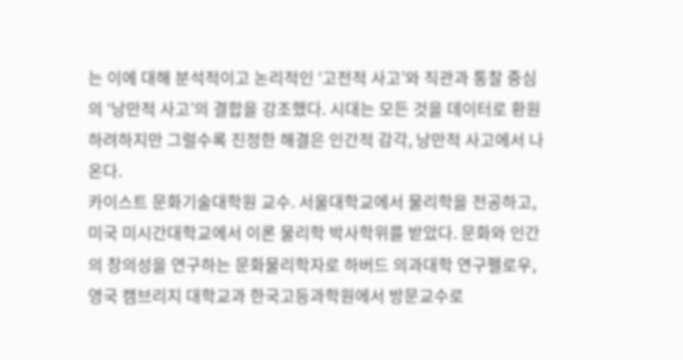는 이에 대해 분석적이고 논리적인 ‘고전적 사고’와 직관과 통찰 중심의 ‘낭만적 사고’의 결합을 강조했다. 시대는 모든 것을 데이터로 환원하려하지만 그럴수록 진정한 해결은 인간적 감각, 낭만적 사고에서 나온다.
카이스트 문화기술대학원 교수. 서울대학교에서 물리학을 전공하고, 미국 미시간대학교에서 이론 물리학 박사학위를 받았다. 문화와 인간의 창의성을 연구하는 문화물리학자로 하버드 의과대학 연구펠로우, 영국 캠브리지 대학교과 한국고등과학원에서 방문교수로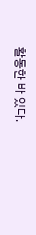활동한 바 있다.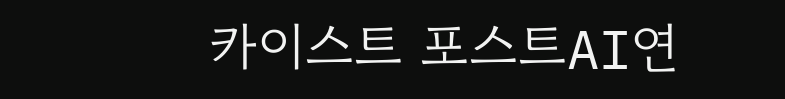카이스트 포스트AI연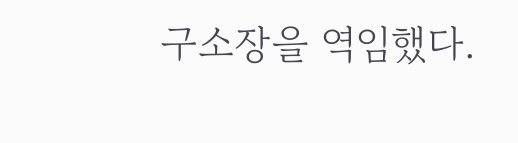구소장을 역임했다.